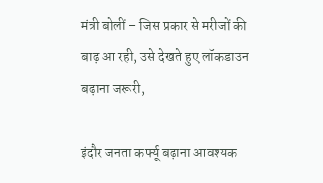मंत्री बोलीं – जिस प्रकार से मरीजों की बाढ़ आ रही, उसे देखते हुए लॉकडाउन बढ़ाना जरूरी,

इंदौर जनता कर्फ्यू बढ़ाना आवश्यक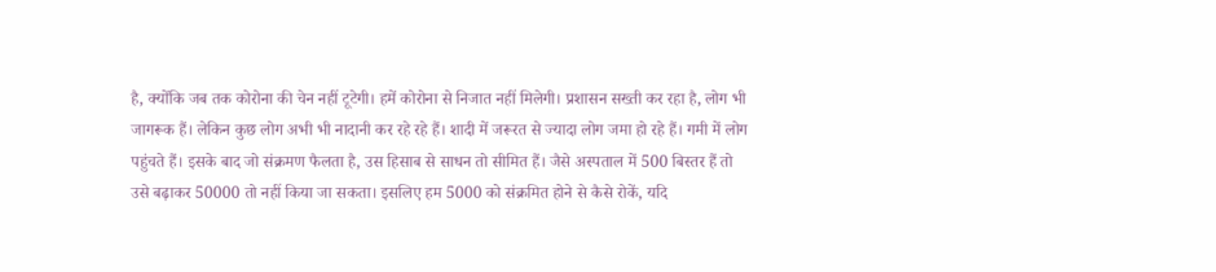है, क्योंकि जब तक कोरोना की चेन नहीं टूटेगी। हमें कोरोना से निजात नहीं मिलेगी। प्रशासन सख्ती कर रहा है, लोग भी जागरूक हैं। लेकिन कुछ लोग अभी भी नादानी कर रहे रहे हैं। शादी में जरूरत से ज्यादा लोग जमा हो रहे हैं। गमी में लोग पहुंचते हैं। इसके बाद जो संक्रमण फैलता है, उस हिसाब से साधन तो सीमित हैं। जैसे अस्पताल में 500 बिस्तर हैं तो उसे बढ़ाकर 50000 तो नहीं किया जा सकता। इसलिए हम 5000 को संक्रमित होने से कैसे रोकें, यदि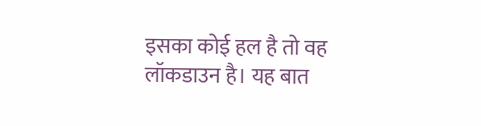इसका कोई हल है तो वह लॉकडाउन है। यह बात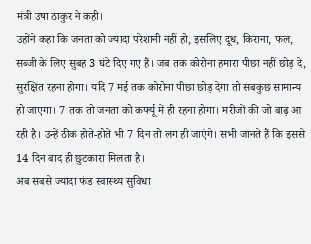मंत्री उषा ठाकुर ने कही।
उहोंने कहा कि जनता को ज्यादा परेशानी नहीं हो, इसलिए दूध, किराना, फल, सब्जी के लिए सुबह 3 घंटे दिए गए हैं। जब तक कोरोना हमारा पीछा नहीं छोड़ दे, सुरक्षित रहना होगा। यदि 7 मई तक कोरोना पीछा छोड़ देगा तो सबकुछ सामान्य हो जाएगा। 7 तक तो जनता को कर्फ्यू में ही रहना होगा। मरीजों की जो बाढ़ आ रही है। उन्हें ठीक होते-होते भी 7 दिन तो लग ही जाएंगे। सभी जानते हैं कि इससे 14 दिन बाद ही छुटकारा मिलता है।
अब सबसे ज्यादा फंड स्वास्थ्य सुविधा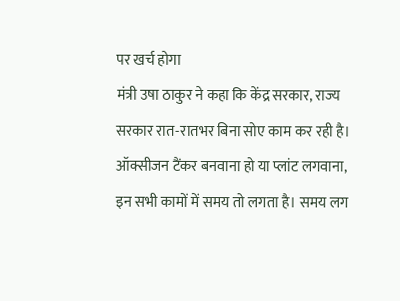पर खर्च होगा
मंत्री उषा ठाकुर ने कहा कि केंद्र सरकार, राज्य सरकार रात-रातभर बिना सोए काम कर रही है। ऑक्सीजन टैंकर बनवाना हो या प्लांट लगवाना, इन सभी कामों में समय तो लगता है। समय लग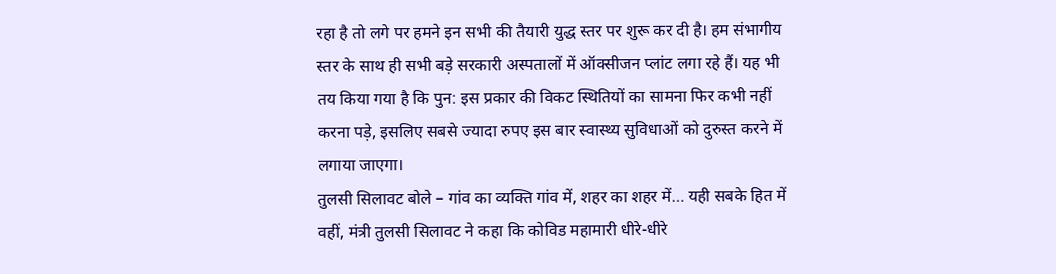रहा है तो लगे पर हमने इन सभी की तैयारी युद्ध स्तर पर शुरू कर दी है। हम संभागीय स्तर के साथ ही सभी बड़े सरकारी अस्पतालों में ऑक्सीजन प्लांट लगा रहे हैं। यह भी तय किया गया है कि पुन: इस प्रकार की विकट स्थितियों का सामना फिर कभी नहीं करना पड़े, इसलिए सबसे ज्यादा रुपए इस बार स्वास्थ्य सुविधाओं को दुरुस्त करने में लगाया जाएगा।
तुलसी सिलावट बोले – गांव का व्यक्ति गांव में, शहर का शहर में… यही सबके हित में
वहीं, मंत्री तुलसी सिलावट ने कहा कि कोविड महामारी धीरे-धीरे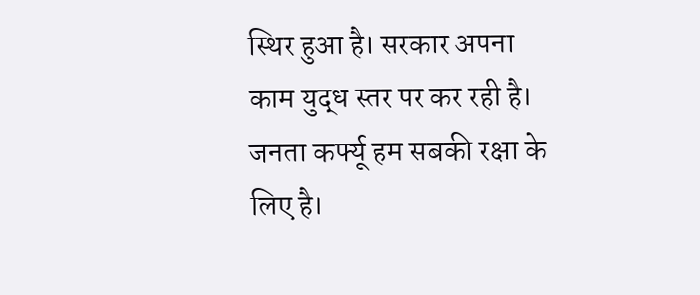स्थिर हुआ है। सरकार अपना काम युद्ध स्तर पर कर रही है। जनता कर्फ्यू हम सबकी रक्षा के लिए है।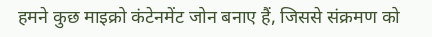हमने कुछ माइक्रो कंटेनमेंट जोन बनाए हैं, जिससे संक्रमण को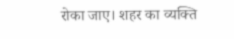रोका जाए। शहर का व्यक्ति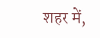शहर में,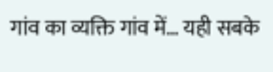गांव का व्यक्ति गांव में… यही सबके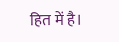हित में है।